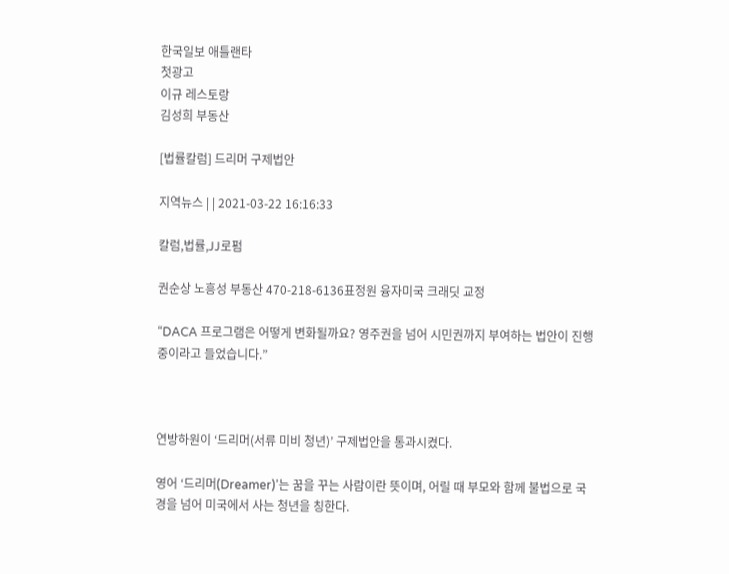한국일보 애틀랜타
첫광고
이규 레스토랑
김성희 부동산

[법률칼럼] 드리머 구제법안

지역뉴스 | | 2021-03-22 16:16:33

칼럼,법률,JJ로펌

권순상 노흥성 부동산 470-218-6136표정원 융자미국 크래딧 교정

“DACA 프로그램은 어떻게 변화될까요? 영주권을 넘어 시민권까지 부여하는 법안이 진행 중이라고 들었습니다.”



연방하원이 ‘드리머(서류 미비 청년)’ 구제법안을 통과시켰다.

영어 ‘드리머(Dreamer)’는 꿈을 꾸는 사람이란 뜻이며, 어릴 때 부모와 함께 불법으로 국경을 넘어 미국에서 사는 청년을 칭한다.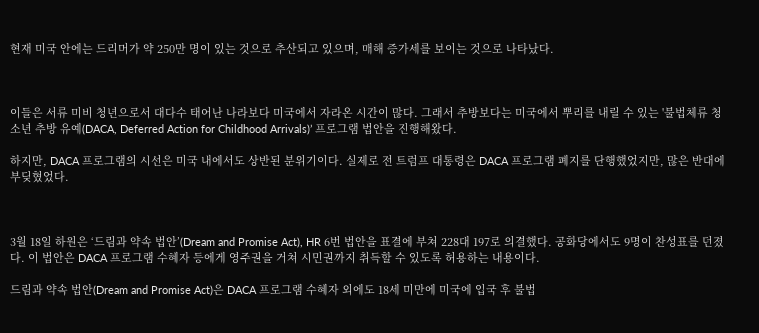현재 미국 안에는 드리머가 약 250만 명이 있는 것으로 추산되고 있으며, 매해 증가세를 보이는 것으로 나타났다.



이들은 서류 미비 청년으로서 대다수 태어난 나라보다 미국에서 자라온 시간이 많다. 그래서 추방보다는 미국에서 뿌리를 내릴 수 있는 '불법체류 청소년 추방 유예(DACA, Deferred Action for Childhood Arrivals)’ 프로그램 법안을 진행해왔다.

하지만, DACA 프로그램의 시선은 미국 내에서도 상반된 분위기이다. 실제로 전 트럼프 대통령은 DACA 프로그램 폐지를 단행했었지만, 많은 반대에 부딪혔었다.



3월 18일 하원은 ‘드림과 약속 법안’(Dream and Promise Act), HR 6번 법안을 표결에 부쳐 228대 197로 의결했다. 공화당에서도 9명이 찬성표를 던졌다. 이 법안은 DACA 프로그램 수혜자 등에게 영주권을 거쳐 시민권까지 취득할 수 있도록 허용하는 내용이다.

드림과 약속 법안(Dream and Promise Act)은 DACA 프로그램 수혜자 외에도 18세 미만에 미국에 입국 후 불법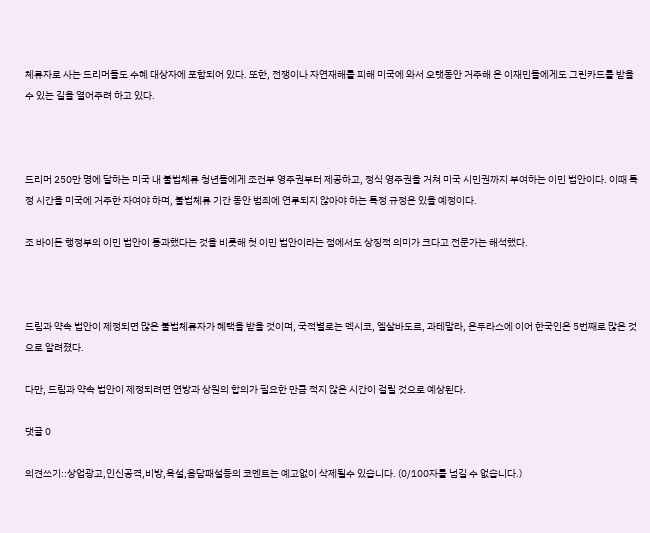체류자로 사는 드리머들도 수혜 대상자에 포함되어 있다. 또한, 전쟁이나 자연재해를 피해 미국에 와서 오랫동안 거주해 온 이재민들에게도 그린카드를 받을 수 있는 길을 열어주려 하고 있다.



드리머 250만 명에 달하는 미국 내 불법체류 청년들에게 조건부 영주권부터 제공하고, 정식 영주권을 거쳐 미국 시민권까지 부여하는 이민 법안이다. 이때 특정 시간을 미국에 거주한 자여야 하며, 불법체류 기간 동안 범죄에 연루되지 않아야 하는 특정 규정은 있을 예정이다.

조 바이든 행정부의 이민 법안이 통과했다는 것을 비롯해 첫 이민 법안이라는 점에서도 상징적 의미가 크다고 전문가는 해석했다.



드림과 약속 법안이 제정되면 많은 불법체류자가 혜택을 받을 것이며, 국적별로는 멕시코, 엘살바도르, 과테말라, 온두라스에 이어 한국인은 5번째로 많은 것으로 알려졌다.

다만, 드림과 약속 법안이 제정되려면 연방과 상원의 합의가 필요한 만큼 적지 않은 시간이 걸릴 것으로 예상된다.

댓글 0

의견쓰기::상업광고,인신공격,비방,욕설,음담패설등의 코멘트는 예고없이 삭제될수 있습니다. (0/100자를 넘길 수 없습니다.)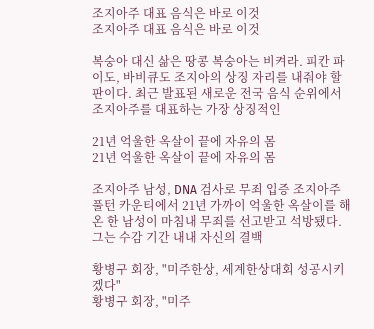조지아주 대표 음식은 바로 이것
조지아주 대표 음식은 바로 이것

복숭아 대신 삶은 땅콩 복숭아는 비켜라. 피칸 파이도, 바비큐도 조지아의 상징 자리를 내줘야 할 판이다. 최근 발표된 새로운 전국 음식 순위에서 조지아주를 대표하는 가장 상징적인

21년 억울한 옥살이 끝에 자유의 몸
21년 억울한 옥살이 끝에 자유의 몸

조지아주 남성, DNA 검사로 무죄 입증 조지아주 풀턴 카운티에서 21년 가까이 억울한 옥살이를 해온 한 남성이 마침내 무죄를 선고받고 석방됐다. 그는 수감 기간 내내 자신의 결백

황병구 회장, "미주한상, 세계한상대회 성공시키겠다"
황병구 회장, "미주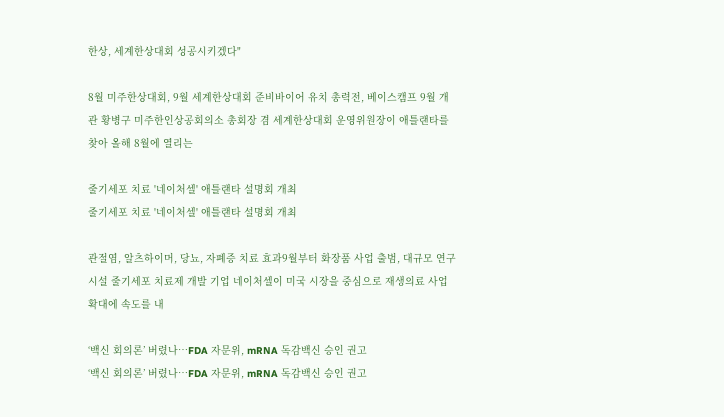한상, 세계한상대회 성공시키겠다"

8월 미주한상대회, 9월 세계한상대회 준비바이어 유치 총력전, 베이스캠프 9월 개관 황병구 미주한인상공회의소 총회장 겸 세계한상대회 운영위원장이 애틀랜타를 찾아 올해 8월에 열리는

줄기세포 치료 '네이처셀' 애틀랜타 설명회 개최
줄기세포 치료 '네이처셀' 애틀랜타 설명회 개최

관절염, 알츠하이머, 당뇨, 자폐증 치료 효과9월부터 화장품 사업 출범, 대규모 연구시설 줄기세포 치료제 개발 기업 네이처셀이 미국 시장을 중심으로 재생의료 사업 확대에 속도를 내

‘백신 회의론’ 버렸나…FDA 자문위, mRNA 독감백신 승인 권고
‘백신 회의론’ 버렸나…FDA 자문위, mRNA 독감백신 승인 권고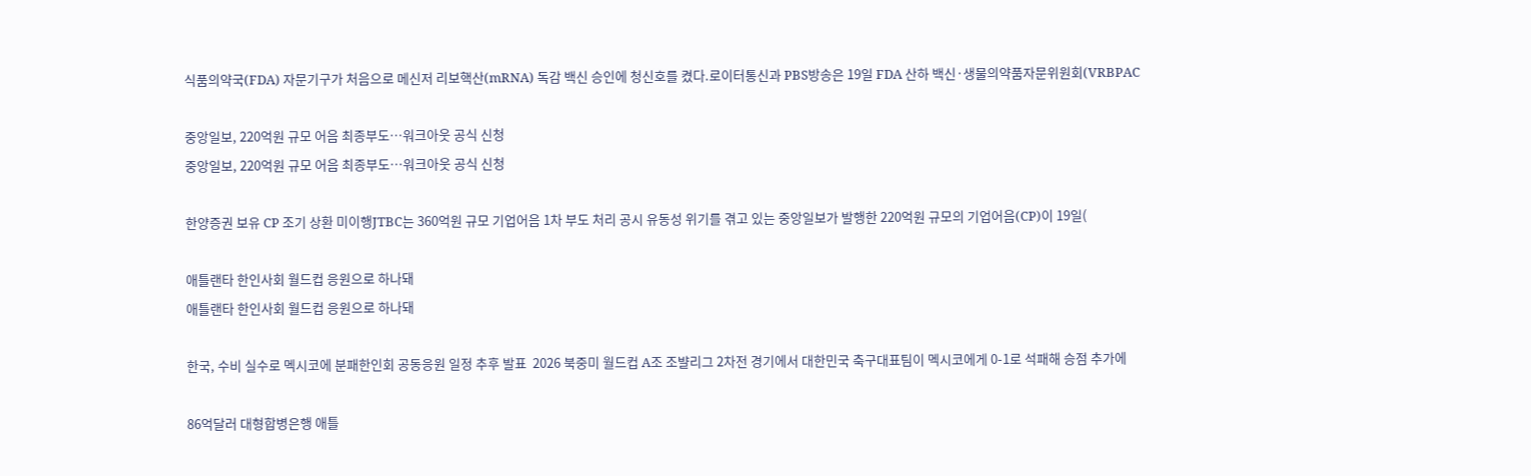식품의약국(FDA) 자문기구가 처음으로 메신저 리보핵산(mRNA) 독감 백신 승인에 청신호를 켰다.로이터통신과 PBS방송은 19일 FDA 산하 백신·생물의약품자문위원회(VRBPAC

중앙일보, 220억원 규모 어음 최종부도…워크아웃 공식 신청
중앙일보, 220억원 규모 어음 최종부도…워크아웃 공식 신청

한양증권 보유 CP 조기 상환 미이행JTBC는 360억원 규모 기업어음 1차 부도 처리 공시 유동성 위기를 겪고 있는 중앙일보가 발행한 220억원 규모의 기업어음(CP)이 19일(

애틀랜타 한인사회 월드컵 응원으로 하나돼
애틀랜타 한인사회 월드컵 응원으로 하나돼

한국, 수비 실수로 멕시코에 분패한인회 공동응원 일정 추후 발표  2026 북중미 월드컵 A조 조뱔리그 2차전 경기에서 대한민국 축구대표팀이 멕시코에게 0-1로 석패해 승점 추가에

86억달러 대형합병은행 애틀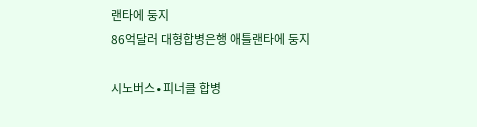랜타에 둥지
86억달러 대형합병은행 애틀랜타에 둥지

시노버스∙피너클 합병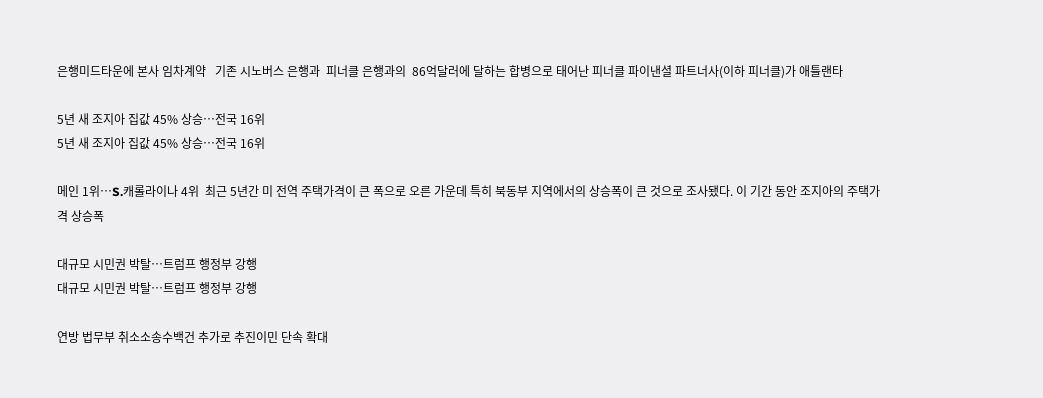은행미드타운에 본사 임차계약   기존 시노버스 은행과  피너클 은행과의  86억달러에 달하는 합병으로 태어난 피너클 파이낸셜 파트너사(이하 피너클)가 애틀랜타

5년 새 조지아 집값 45% 상승…전국 16위
5년 새 조지아 집값 45% 상승…전국 16위

메인 1위…S.캐롤라이나 4위  최근 5년간 미 전역 주택가격이 큰 폭으로 오른 가운데 특히 북동부 지역에서의 상승폭이 큰 것으로 조사됐다. 이 기간 동안 조지아의 주택가격 상승폭

대규모 시민권 박탈…트럼프 행정부 강행
대규모 시민권 박탈…트럼프 행정부 강행

연방 법무부 취소소송수백건 추가로 추진이민 단속 확대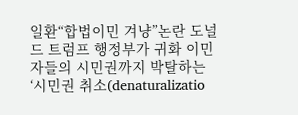일환“합법이민 겨냥”논란 도널드 트럼프 행정부가 귀화 이민자들의 시민권까지 박탈하는 ‘시민권 취소(denaturalizatio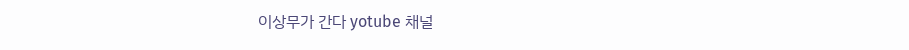이상무가 간다 yotube 채널